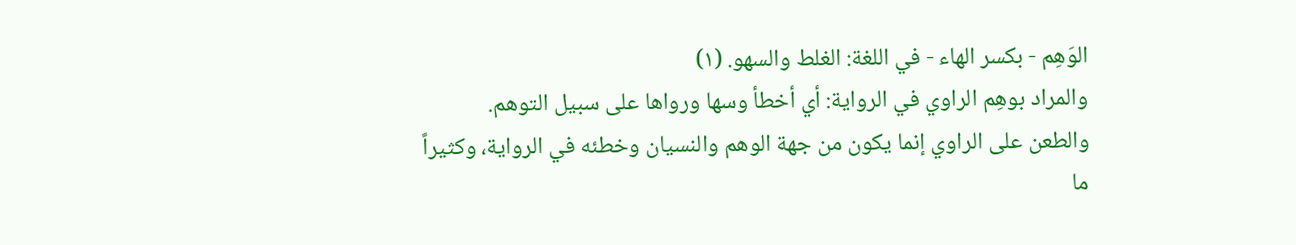الوَهِم - بكسر الهاء - في اللغة: الغلط والسهو. (١)
والمراد بوهِم الراوي في الرواية: أي أخطأ وسها ورواها على سبيل التوهم.
والطعن على الراوي إنما يكون من جهة الوهم والنسيان وخطئه في الرواية، وكثيراً ما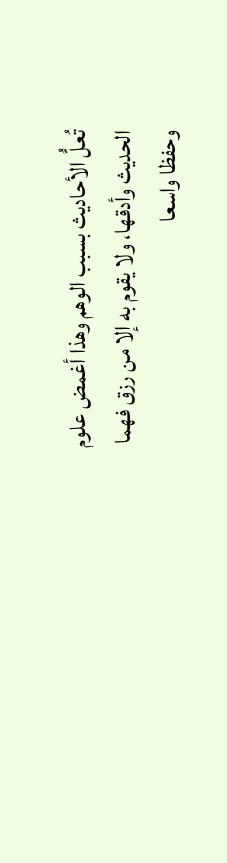تُعلُّ الأحاديث بسبب الوهم وهذا أغمض علوم الحديث وأدقها، ولا يقوم به إلا من رزق فهما وحفظا واسعا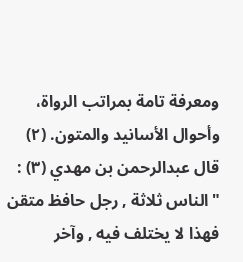ومعرفة تامة بمراتب الرواة، وأحوال الأسانيد والمتون. (٢)
قال عبدالرحمن بن مهدي (٣) : "الناس ثلاثة , رجل حافظ متقن فهذا لا يختلف فيه , وآخر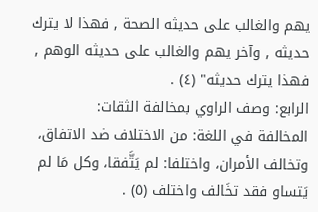يهم والغالب على حديثه الصحة , فهذا لا يترك حديثه , وآخر يهم والغالب على حديثه الوهم , فهذا يترك حديثه" (٤) .
الرابع: وصف الراوي بمخالفة الثقات:
المخالفة في اللغة: من الاختلاف ضد الاتفاق، وتخالف الأمران، واختلفا: لم يَتَّفقا، وكل مَا لم يَتساو فقد تخَالف واختلف (٥) .